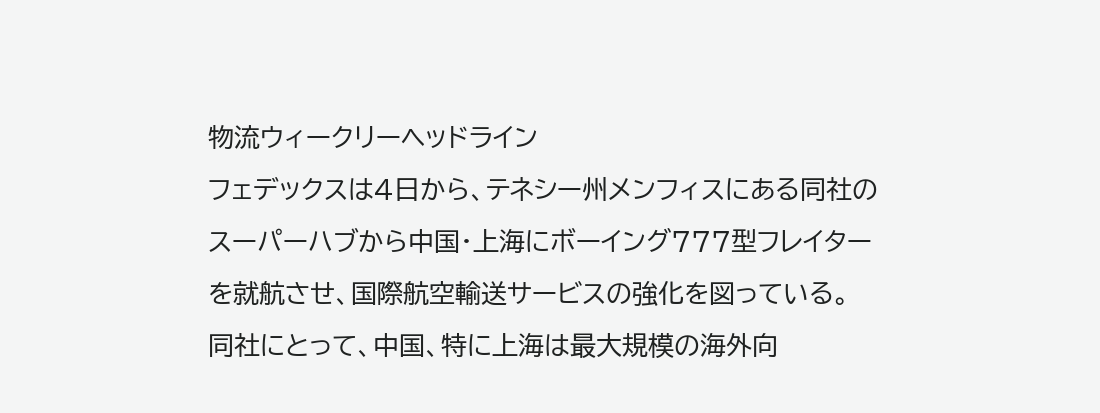物流ウィークリーヘッドライン
フェデックスは4日から、テネシー州メンフィスにある同社のスーパーハブから中国・上海にボーイング777型フレイターを就航させ、国際航空輸送サービスの強化を図っている。
同社にとって、中国、特に上海は最大規模の海外向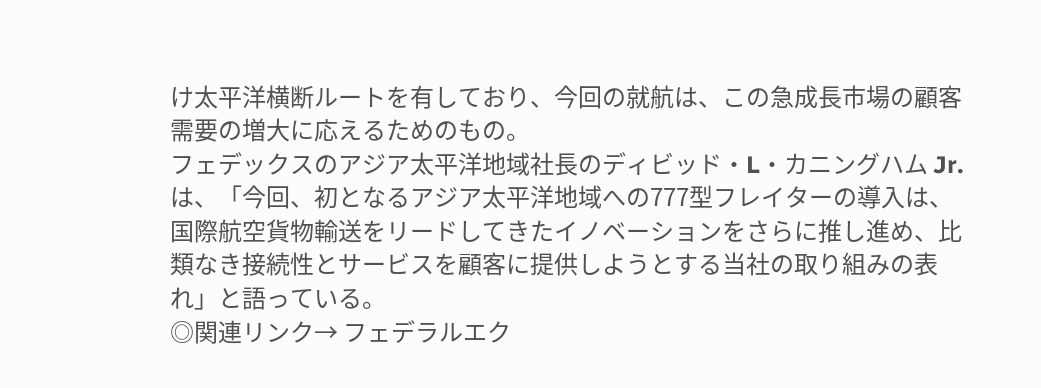け太平洋横断ルートを有しており、今回の就航は、この急成長市場の顧客需要の増大に応えるためのもの。
フェデックスのアジア太平洋地域社長のディビッド・L・カニングハム Jr.は、「今回、初となるアジア太平洋地域への777型フレイターの導入は、国際航空貨物輸送をリードしてきたイノベーションをさらに推し進め、比類なき接続性とサービスを顧客に提供しようとする当社の取り組みの表れ」と語っている。
◎関連リンク→ フェデラルエク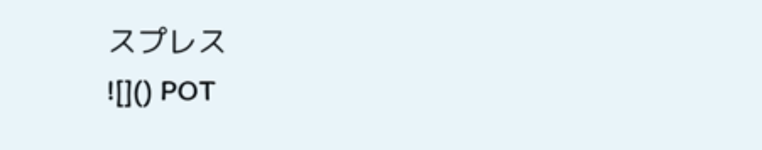スプレス
![]() POT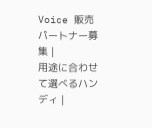Voice 販売パートナー募集 |
用途に合わせて選べるハンディ |